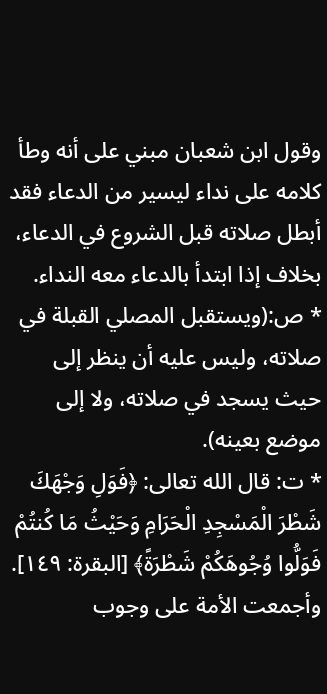وقول ابن شعبان مبني على أنه وطأ كلامه على نداء ليسير من الدعاء فقد أبطل صلاته قبل الشروع في الدعاء، بخلاف إذا ابتدأ بالدعاء معه النداء.
* ص:(ويستقبل المصلي القبلة في صلاته، وليس عليه أن ينظر إلى حيث يسجد في صلاته، ولا إلى موضع بعينه).
* ت: قال الله تعالى: ﴿فَوَلِ وَجْهَكَ شَطْرَ الْمَسْجِدِ الْحَرَامِ وَحَيْثُ مَا كُنتُمْ فَوَلُّوا وُجُوهَكُمْ شَطْرَةً﴾ [البقرة: ١٤٩].
وأجمعت الأمة على وجوب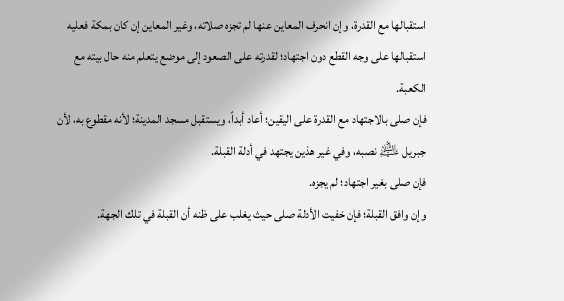استقبالها مع القدرة، وإن انحرف المعاين عنها لم تجزه صلاته، وغير المعاين إن كان بمكة فعليه استقبالها على وجه القطع دون اجتهاد؛ لقدرته على الصعود إلى موضع يتعلم منه حال بيته مع الكعبة.
فإن صلى بالاجتهاد مع القدرة على اليقين؛ أعاد أبداً، ويستقبل مسجد المدينة؛ لأنه مقطوع به، لأن جبريل ﵇ نصبه، وفي غير هذين يجتهد في أدلة القبلة.
فإن صلى بغير اجتهاد؛ لم يجزه.
وإن وافق القبلة؛ فإن خفيت الأدلة صلى حيث يغلب على ظنه أن القبلة في تلك الجهة.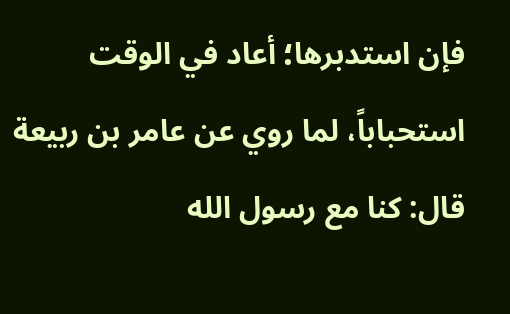فإن استدبرها؛ أعاد في الوقت استحباباً، لما روي عن عامر بن ربيعة قال: كنا مع رسول الله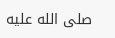صلى الله عليه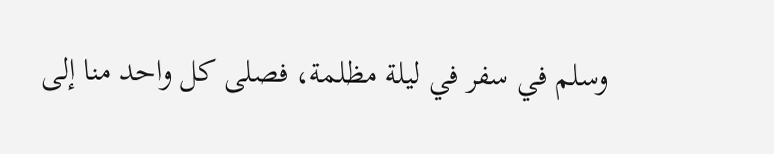وسلم في سفر في ليلة مظلمة، فصلى كل واحد منا إلى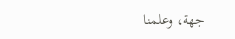جهة، وعلمنا